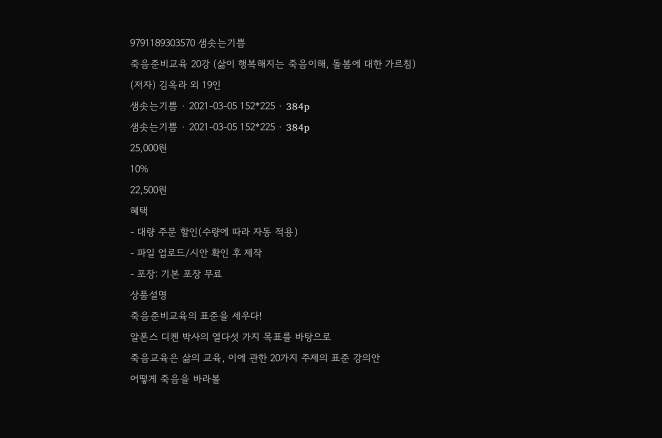9791189303570 샘솟는기쁨
죽음준비교육 20강 (삶이 행복해지는 죽음이해, 돌봄에 대한 가르침)
(저자) 김옥라 외 19인
샘솟는기쁨 · 2021-03-05 152*225 · 384p
샘솟는기쁨 · 2021-03-05 152*225 · 384p
25,000원
10%
22,500원
혜택
- 대량 주문 할인(수량에 따라 자동 적용)
- 파일 업로드/시안 확인 후 제작
- 포장: 기본 포장 무료
상품설명
죽음준비교육의 표준을 세우다!
알폰스 디켄 박사의 열다섯 가지 목표를 바탕으로
죽음교육은 삶의 교육, 이에 관한 20가지 주제의 표준 강의안
어떻게 죽음을 바라볼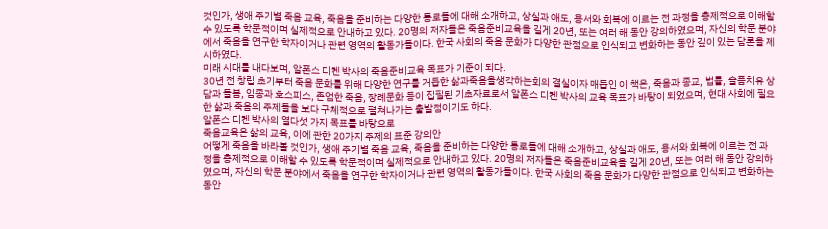것인가, 생애 주기별 죽음 교육, 죽음을 준비하는 다양한 통로들에 대해 소개하고, 상실과 애도, 용서와 회복에 이르는 전 과정을 총제적으로 이해할 수 있도록 학문적이며 실제적으로 안내하고 있다. 20명의 저자들은 죽음준비교육을 길게 20년, 또는 여러 해 동안 강의하였으며, 자신의 학문 분야에서 죽음을 연구한 학자이거나 관련 영역의 활동가들이다. 한국 사회의 죽음 문화가 다양한 관점으로 인식되고 변화하는 동안 깊이 있는 담론을 제시하였다.
미래 시대를 내다보며, 알폰스 디켄 박사의 죽음준비교육 목표가 기준이 되다.
30년 전 창립 초기부터 죽음 문화를 위해 다양한 연구를 거듭한 삶과죽음을생각하는회의 결실이자 매듭인 이 책은, 죽음과 종교, 법률, 슬픔치유 상담과 돌봄, 임종과 호스피스, 존엄한 죽음, 장례문화 등이 집필된 기초자료로서 알폰스 디켄 박사의 교육 목표가 바탕이 되었으며, 현대 사회에 필요한 삶과 죽음의 주제들을 보다 구체적으로 펼쳐나가는 출발점이기도 하다.
알폰스 디켄 박사의 열다섯 가지 목표를 바탕으로
죽음교육은 삶의 교육, 이에 관한 20가지 주제의 표준 강의안
어떻게 죽음을 바라볼 것인가, 생애 주기별 죽음 교육, 죽음을 준비하는 다양한 통로들에 대해 소개하고, 상실과 애도, 용서와 회복에 이르는 전 과정을 총제적으로 이해할 수 있도록 학문적이며 실제적으로 안내하고 있다. 20명의 저자들은 죽음준비교육을 길게 20년, 또는 여러 해 동안 강의하였으며, 자신의 학문 분야에서 죽음을 연구한 학자이거나 관련 영역의 활동가들이다. 한국 사회의 죽음 문화가 다양한 관점으로 인식되고 변화하는 동안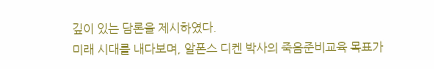깊이 있는 담론을 제시하였다.
미래 시대를 내다보며, 알폰스 디켄 박사의 죽음준비교육 목표가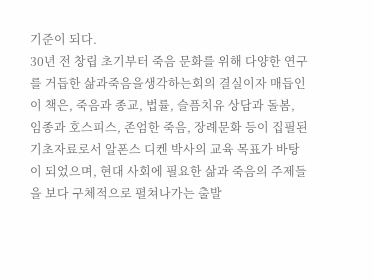기준이 되다.
30년 전 창립 초기부터 죽음 문화를 위해 다양한 연구를 거듭한 삶과죽음을생각하는회의 결실이자 매듭인 이 책은, 죽음과 종교, 법률, 슬픔치유 상담과 돌봄, 임종과 호스피스, 존엄한 죽음, 장례문화 등이 집필된 기초자료로서 알폰스 디켄 박사의 교육 목표가 바탕이 되었으며, 현대 사회에 필요한 삶과 죽음의 주제들을 보다 구체적으로 펼쳐나가는 출발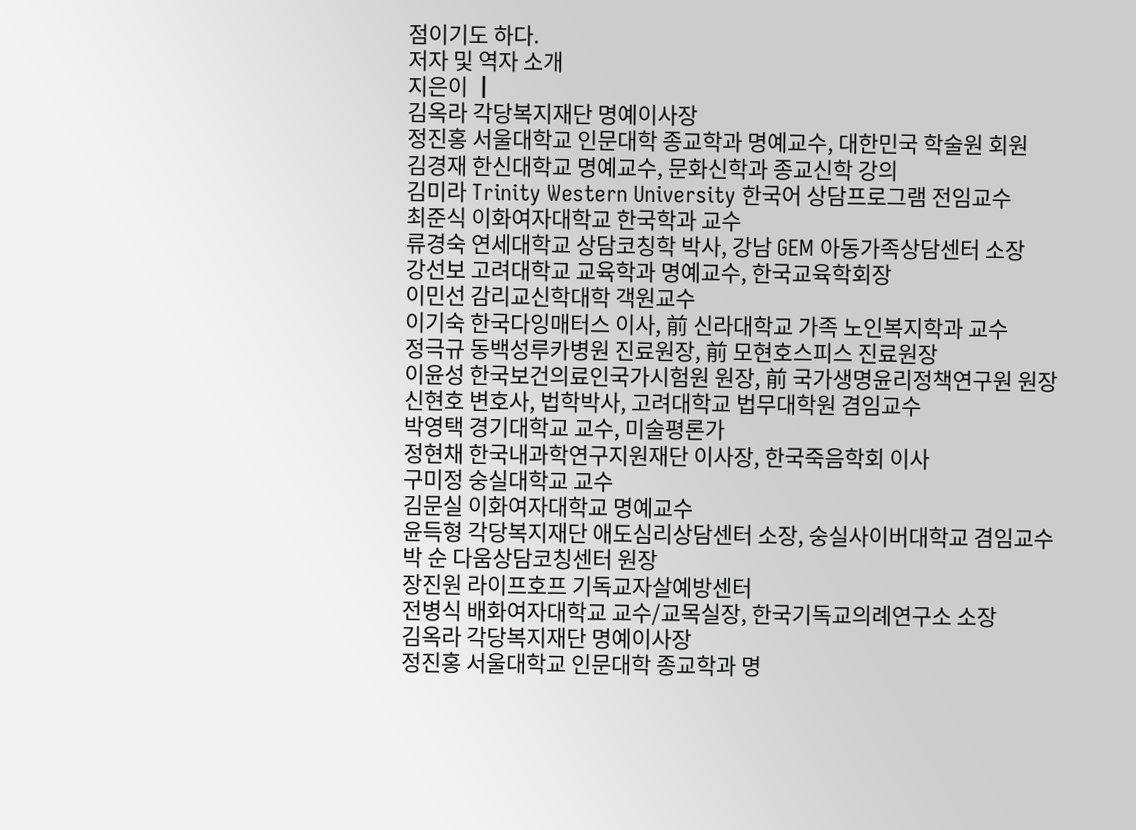점이기도 하다.
저자 및 역자 소개
지은이 ┃
김옥라 각당복지재단 명예이사장
정진홍 서울대학교 인문대학 종교학과 명예교수, 대한민국 학술원 회원
김경재 한신대학교 명예교수, 문화신학과 종교신학 강의
김미라 Trinity Western University 한국어 상담프로그램 전임교수
최준식 이화여자대학교 한국학과 교수
류경숙 연세대학교 상담코칭학 박사, 강남 GEM 아동가족상담센터 소장
강선보 고려대학교 교육학과 명예교수, 한국교육학회장
이민선 감리교신학대학 객원교수
이기숙 한국다잉매터스 이사, 前 신라대학교 가족 노인복지학과 교수
정극규 동백성루카병원 진료원장, 前 모현호스피스 진료원장
이윤성 한국보건의료인국가시험원 원장, 前 국가생명윤리정책연구원 원장
신현호 변호사, 법학박사, 고려대학교 법무대학원 겸임교수
박영택 경기대학교 교수, 미술평론가
정현채 한국내과학연구지원재단 이사장, 한국죽음학회 이사
구미정 숭실대학교 교수
김문실 이화여자대학교 명예교수
윤득형 각당복지재단 애도심리상담센터 소장, 숭실사이버대학교 겸임교수
박 순 다움상담코칭센터 원장
장진원 라이프호프 기독교자살예방센터
전병식 배화여자대학교 교수/교목실장, 한국기독교의례연구소 소장
김옥라 각당복지재단 명예이사장
정진홍 서울대학교 인문대학 종교학과 명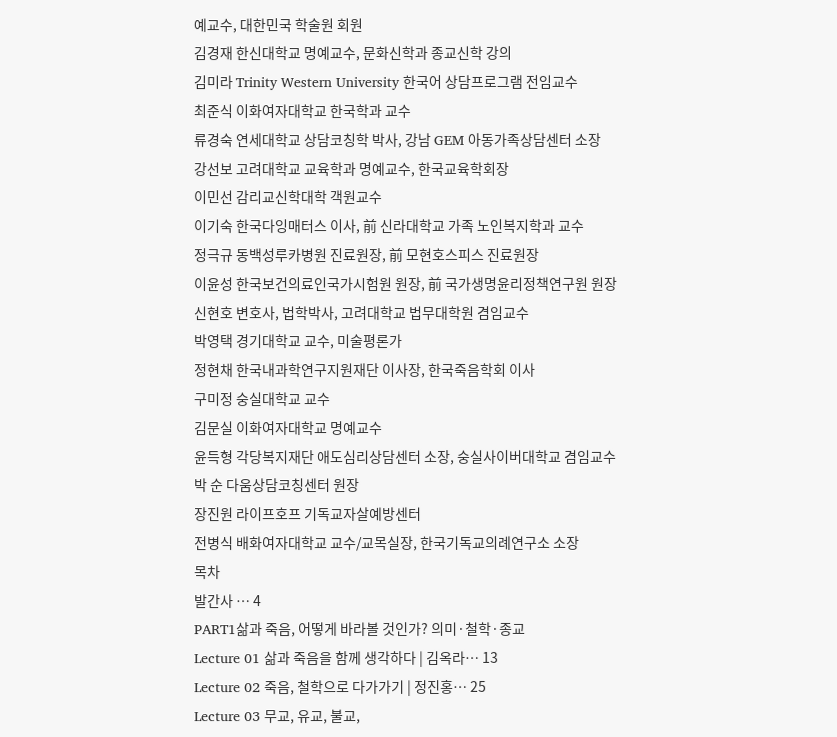예교수, 대한민국 학술원 회원
김경재 한신대학교 명예교수, 문화신학과 종교신학 강의
김미라 Trinity Western University 한국어 상담프로그램 전임교수
최준식 이화여자대학교 한국학과 교수
류경숙 연세대학교 상담코칭학 박사, 강남 GEM 아동가족상담센터 소장
강선보 고려대학교 교육학과 명예교수, 한국교육학회장
이민선 감리교신학대학 객원교수
이기숙 한국다잉매터스 이사, 前 신라대학교 가족 노인복지학과 교수
정극규 동백성루카병원 진료원장, 前 모현호스피스 진료원장
이윤성 한국보건의료인국가시험원 원장, 前 국가생명윤리정책연구원 원장
신현호 변호사, 법학박사, 고려대학교 법무대학원 겸임교수
박영택 경기대학교 교수, 미술평론가
정현채 한국내과학연구지원재단 이사장, 한국죽음학회 이사
구미정 숭실대학교 교수
김문실 이화여자대학교 명예교수
윤득형 각당복지재단 애도심리상담센터 소장, 숭실사이버대학교 겸임교수
박 순 다움상담코칭센터 원장
장진원 라이프호프 기독교자살예방센터
전병식 배화여자대학교 교수/교목실장, 한국기독교의례연구소 소장
목차
발간사 … 4
PART1삶과 죽음, 어떻게 바라볼 것인가? 의미·철학·종교
Lecture 01 삶과 죽음을 함께 생각하다 | 김옥라… 13
Lecture 02 죽음, 철학으로 다가가기 | 정진홍… 25
Lecture 03 무교, 유교, 불교,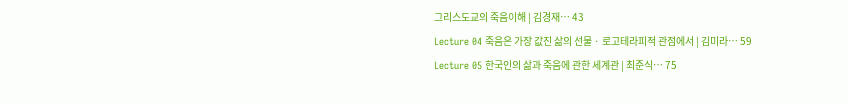그리스도교의 죽음이해 | 김경재… 43
Lecture 04 죽음은 가장 값진 삶의 선물 · 로고테라피적 관점에서 | 김미라… 59
Lecture 05 한국인의 삶과 죽음에 관한 세계관 | 최준식… 75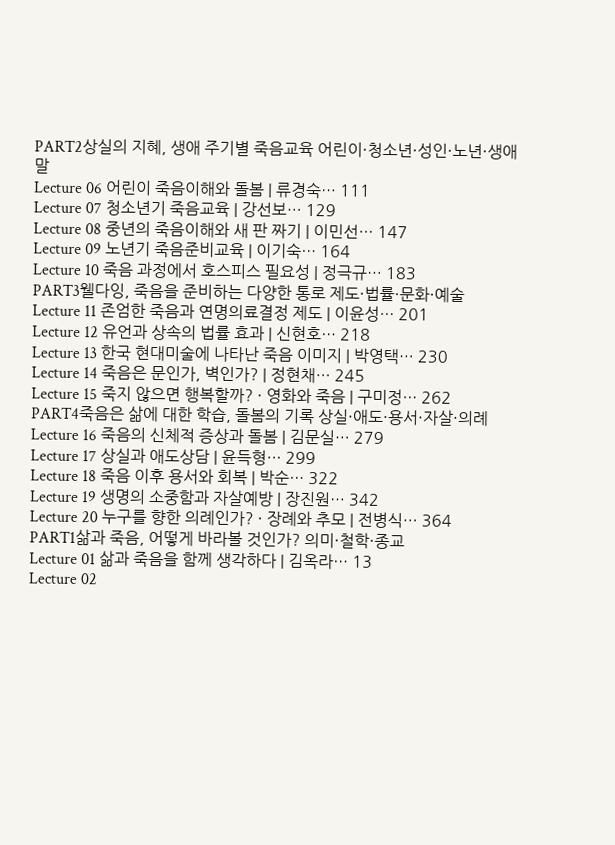PART2상실의 지혜, 생애 주기별 죽음교육 어린이·청소년·성인·노년·생애 말
Lecture 06 어린이 죽음이해와 돌봄 | 류경숙… 111
Lecture 07 청소년기 죽음교육 | 강선보… 129
Lecture 08 중년의 죽음이해와 새 판 짜기 | 이민선… 147
Lecture 09 노년기 죽음준비교육 | 이기숙… 164
Lecture 10 죽음 과정에서 호스피스 필요성 | 정극규… 183
PART3웰다잉, 죽음을 준비하는 다양한 통로 제도·법률·문화·예술
Lecture 11 존엄한 죽음과 연명의료결정 제도 | 이윤성… 201
Lecture 12 유언과 상속의 법률 효과 | 신현호… 218
Lecture 13 한국 현대미술에 나타난 죽음 이미지 | 박영택… 230
Lecture 14 죽음은 문인가, 벽인가? | 정현채… 245
Lecture 15 죽지 않으면 행복할까? · 영화와 죽음 | 구미정… 262
PART4죽음은 삶에 대한 학습, 돌봄의 기록 상실·애도·용서·자살·의례
Lecture 16 죽음의 신체적 증상과 돌봄 | 김문실… 279
Lecture 17 상실과 애도상담 | 윤득형… 299
Lecture 18 죽음 이후 용서와 회복 | 박순… 322
Lecture 19 생명의 소중함과 자살예방 | 장진원… 342
Lecture 20 누구를 향한 의례인가? · 장례와 추모 | 전병식… 364
PART1삶과 죽음, 어떻게 바라볼 것인가? 의미·철학·종교
Lecture 01 삶과 죽음을 함께 생각하다 | 김옥라… 13
Lecture 02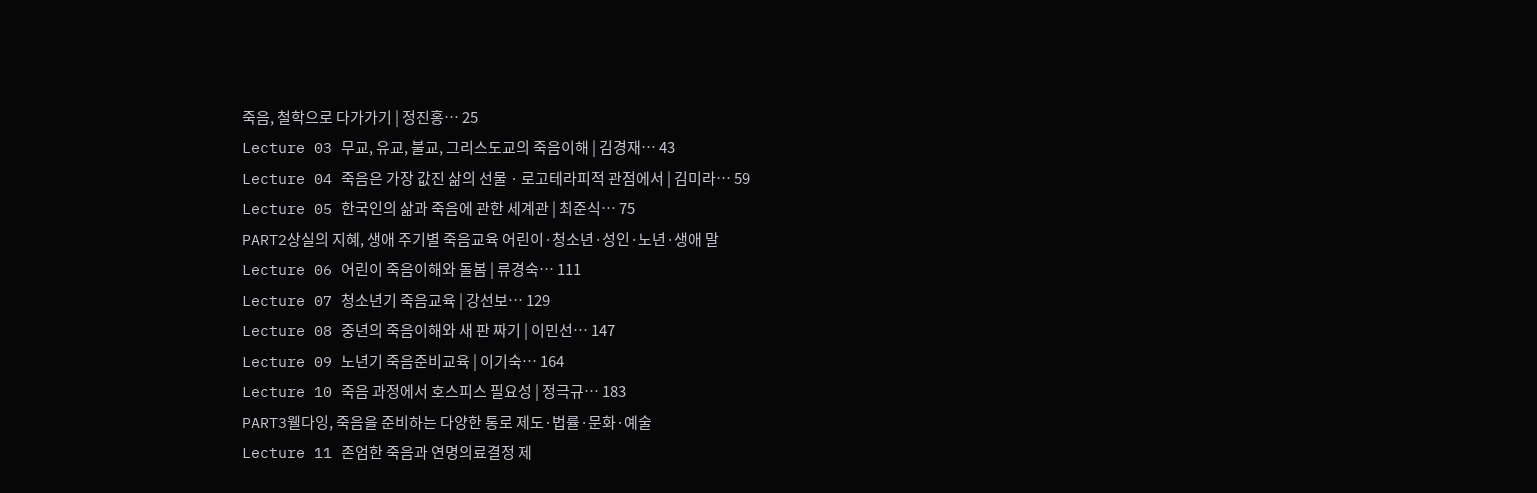죽음, 철학으로 다가가기 | 정진홍… 25
Lecture 03 무교, 유교, 불교, 그리스도교의 죽음이해 | 김경재… 43
Lecture 04 죽음은 가장 값진 삶의 선물 · 로고테라피적 관점에서 | 김미라… 59
Lecture 05 한국인의 삶과 죽음에 관한 세계관 | 최준식… 75
PART2상실의 지혜, 생애 주기별 죽음교육 어린이·청소년·성인·노년·생애 말
Lecture 06 어린이 죽음이해와 돌봄 | 류경숙… 111
Lecture 07 청소년기 죽음교육 | 강선보… 129
Lecture 08 중년의 죽음이해와 새 판 짜기 | 이민선… 147
Lecture 09 노년기 죽음준비교육 | 이기숙… 164
Lecture 10 죽음 과정에서 호스피스 필요성 | 정극규… 183
PART3웰다잉, 죽음을 준비하는 다양한 통로 제도·법률·문화·예술
Lecture 11 존엄한 죽음과 연명의료결정 제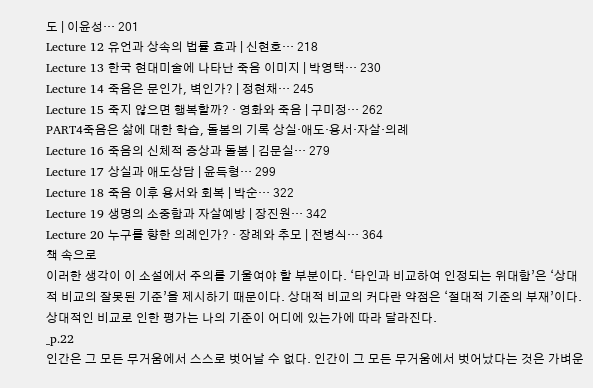도 | 이윤성… 201
Lecture 12 유언과 상속의 법률 효과 | 신현호… 218
Lecture 13 한국 현대미술에 나타난 죽음 이미지 | 박영택… 230
Lecture 14 죽음은 문인가, 벽인가? | 정현채… 245
Lecture 15 죽지 않으면 행복할까? · 영화와 죽음 | 구미정… 262
PART4죽음은 삶에 대한 학습, 돌봄의 기록 상실·애도·용서·자살·의례
Lecture 16 죽음의 신체적 증상과 돌봄 | 김문실… 279
Lecture 17 상실과 애도상담 | 윤득형… 299
Lecture 18 죽음 이후 용서와 회복 | 박순… 322
Lecture 19 생명의 소중함과 자살예방 | 장진원… 342
Lecture 20 누구를 향한 의례인가? · 장례와 추모 | 전병식… 364
책 속으로
이러한 생각이 이 소설에서 주의를 기울여야 할 부분이다. ‘타인과 비교하여 인정되는 위대함’은 ‘상대적 비교의 잘못된 기준’을 제시하기 때문이다. 상대적 비교의 커다란 약점은 ‘절대적 기준의 부재’이다. 상대적인 비교로 인한 평가는 나의 기준이 어디에 있는가에 따라 달라진다.
_p.22
인간은 그 모든 무거움에서 스스로 벗어날 수 없다. 인간이 그 모든 무거움에서 벗어났다는 것은 가벼운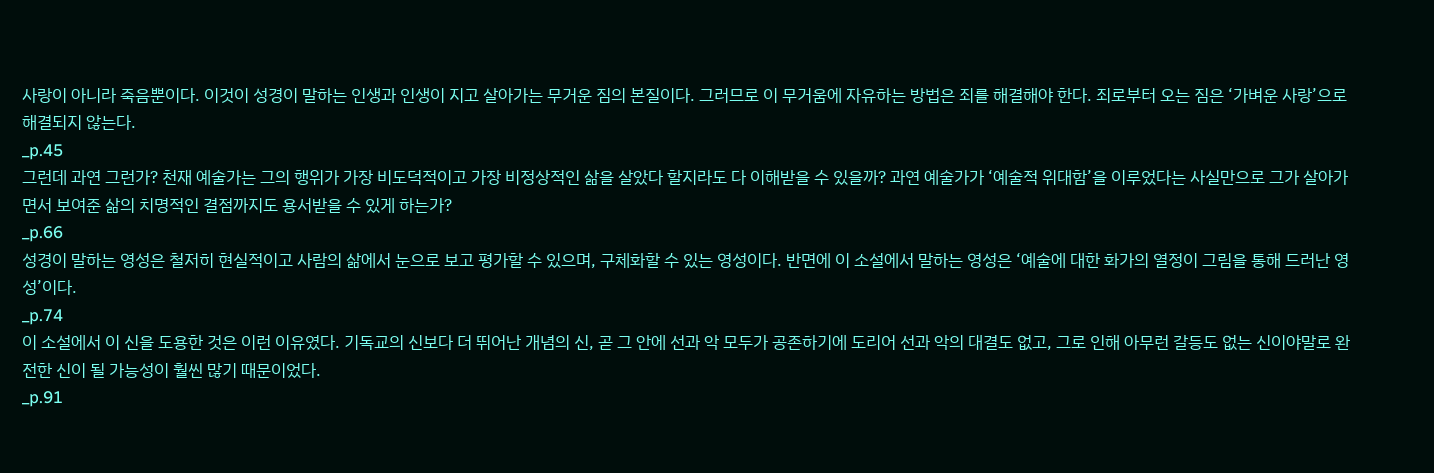사랑이 아니라 죽음뿐이다. 이것이 성경이 말하는 인생과 인생이 지고 살아가는 무거운 짐의 본질이다. 그러므로 이 무거움에 자유하는 방법은 죄를 해결해야 한다. 죄로부터 오는 짐은 ‘가벼운 사랑’으로 해결되지 않는다.
_p.45
그런데 과연 그런가? 천재 예술가는 그의 행위가 가장 비도덕적이고 가장 비정상적인 삶을 살았다 할지라도 다 이해받을 수 있을까? 과연 예술가가 ‘예술적 위대함’을 이루었다는 사실만으로 그가 살아가면서 보여준 삶의 치명적인 결점까지도 용서받을 수 있게 하는가?
_p.66
성경이 말하는 영성은 철저히 현실적이고 사람의 삶에서 눈으로 보고 평가할 수 있으며, 구체화할 수 있는 영성이다. 반면에 이 소설에서 말하는 영성은 ‘예술에 대한 화가의 열정이 그림을 통해 드러난 영성’이다.
_p.74
이 소설에서 이 신을 도용한 것은 이런 이유였다. 기독교의 신보다 더 뛰어난 개념의 신, 곧 그 안에 선과 악 모두가 공존하기에 도리어 선과 악의 대결도 없고, 그로 인해 아무런 갈등도 없는 신이야말로 완전한 신이 될 가능성이 훨씬 많기 때문이었다.
_p.91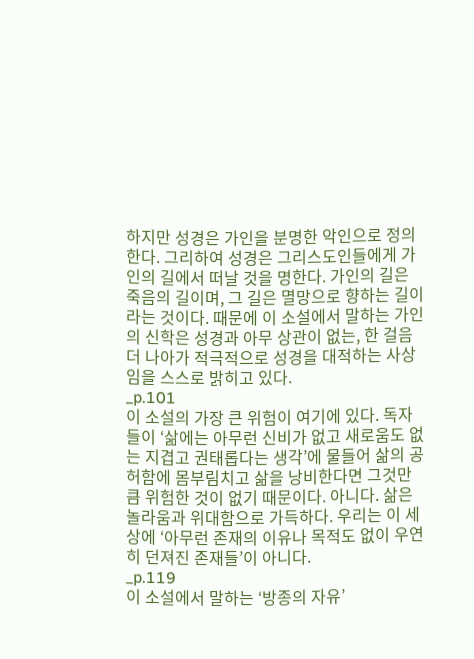하지만 성경은 가인을 분명한 악인으로 정의한다. 그리하여 성경은 그리스도인들에게 가인의 길에서 떠날 것을 명한다. 가인의 길은 죽음의 길이며, 그 길은 멸망으로 향하는 길이라는 것이다. 때문에 이 소설에서 말하는 가인의 신학은 성경과 아무 상관이 없는, 한 걸음 더 나아가 적극적으로 성경을 대적하는 사상임을 스스로 밝히고 있다.
_p.101
이 소설의 가장 큰 위험이 여기에 있다. 독자들이 ‘삶에는 아무런 신비가 없고 새로움도 없는 지겹고 권태롭다는 생각’에 물들어 삶의 공허함에 몸부림치고 삶을 낭비한다면 그것만큼 위험한 것이 없기 때문이다. 아니다. 삶은 놀라움과 위대함으로 가득하다. 우리는 이 세상에 ‘아무런 존재의 이유나 목적도 없이 우연히 던져진 존재들’이 아니다.
_p.119
이 소설에서 말하는 ‘방종의 자유’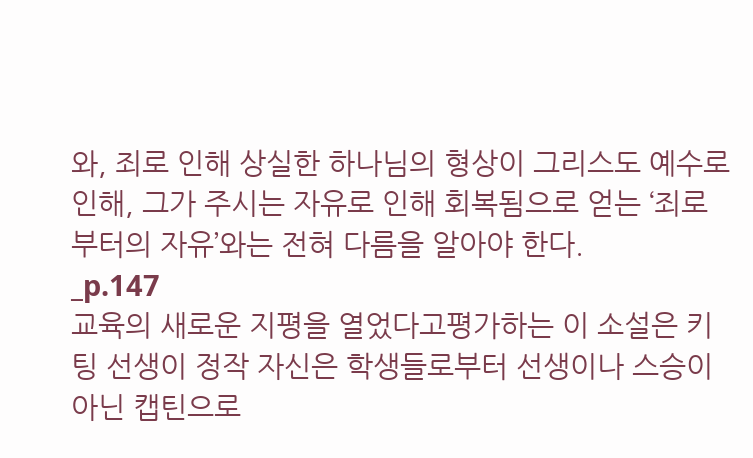와, 죄로 인해 상실한 하나님의 형상이 그리스도 예수로 인해, 그가 주시는 자유로 인해 회복됨으로 얻는 ‘죄로부터의 자유’와는 전혀 다름을 알아야 한다.
_p.147
교육의 새로운 지평을 열었다고평가하는 이 소설은 키팅 선생이 정작 자신은 학생들로부터 선생이나 스승이 아닌 캡틴으로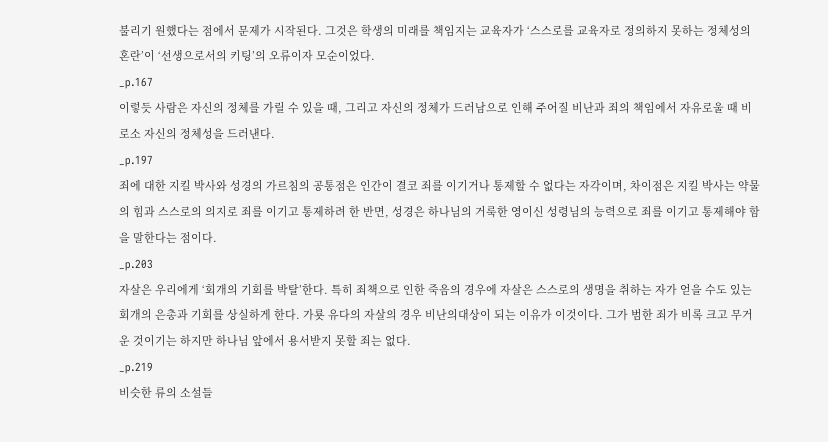불리기 원했다는 점에서 문제가 시작된다. 그것은 학생의 미래를 책임지는 교육자가 ‘스스로를 교육자로 정의하지 못하는 정체성의 혼란’이 ‘선생으로서의 키팅’의 오류이자 모순이었다.
_p.167
이렇듯 사람은 자신의 정체를 가릴 수 있을 때, 그리고 자신의 정체가 드러남으로 인해 주어질 비난과 죄의 책임에서 자유로울 때 비로소 자신의 정체성을 드러낸다.
_p.197
죄에 대한 지킬 박사와 성경의 가르침의 공통점은 인간이 결코 죄를 이기거나 통제할 수 없다는 자각이며, 차이점은 지킬 박사는 약물의 힘과 스스로의 의지로 죄를 이기고 통제하려 한 반면, 성경은 하나님의 거룩한 영이신 성령님의 능력으로 죄를 이기고 통제해야 함을 말한다는 점이다.
_p.203
자살은 우리에게 ‘회개의 기회를 박탈’한다. 특히 죄책으로 인한 죽음의 경우에 자살은 스스로의 생명을 취하는 자가 얻을 수도 있는 회개의 은총과 기회를 상실하게 한다. 가룟 유다의 자살의 경우 비난의대상이 되는 이유가 이것이다. 그가 범한 죄가 비록 크고 무거운 것이기는 하지만 하나님 앞에서 용서받지 못할 죄는 없다.
_p.219
비슷한 류의 소설들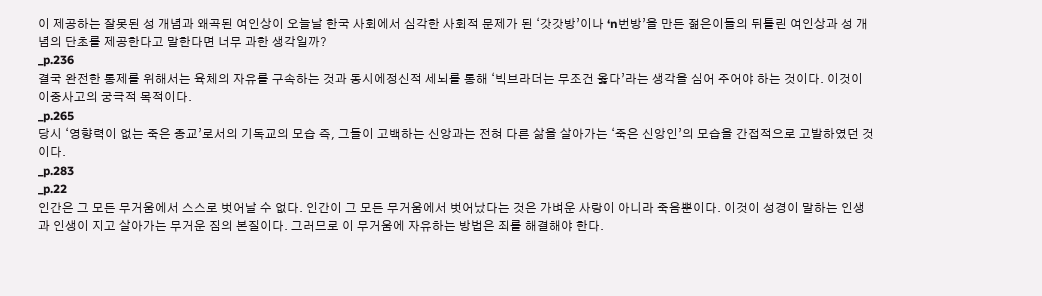이 제공하는 잘못된 성 개념과 왜곡된 여인상이 오늘날 한국 사회에서 심각한 사회적 문제가 된 ‘갓갓방’이나 ‘n번방’을 만든 젊은이들의 뒤틀린 여인상과 성 개념의 단초를 제공한다고 말한다면 너무 과한 생각일까?
_p.236
결국 완전한 통제를 위해서는 육체의 자유를 구속하는 것과 동시에정신적 세뇌를 통해 ‘빅브라더는 무조건 옳다’라는 생각을 심어 주어야 하는 것이다. 이것이 이중사고의 궁극적 목적이다.
_p.265
당시 ‘영향력이 없는 죽은 종교’로서의 기독교의 모습 즉, 그들이 고백하는 신앙과는 전혀 다른 삶을 살아가는 ‘죽은 신앙인’의 모습을 간접적으로 고발하였던 것이다.
_p.283
_p.22
인간은 그 모든 무거움에서 스스로 벗어날 수 없다. 인간이 그 모든 무거움에서 벗어났다는 것은 가벼운 사랑이 아니라 죽음뿐이다. 이것이 성경이 말하는 인생과 인생이 지고 살아가는 무거운 짐의 본질이다. 그러므로 이 무거움에 자유하는 방법은 죄를 해결해야 한다.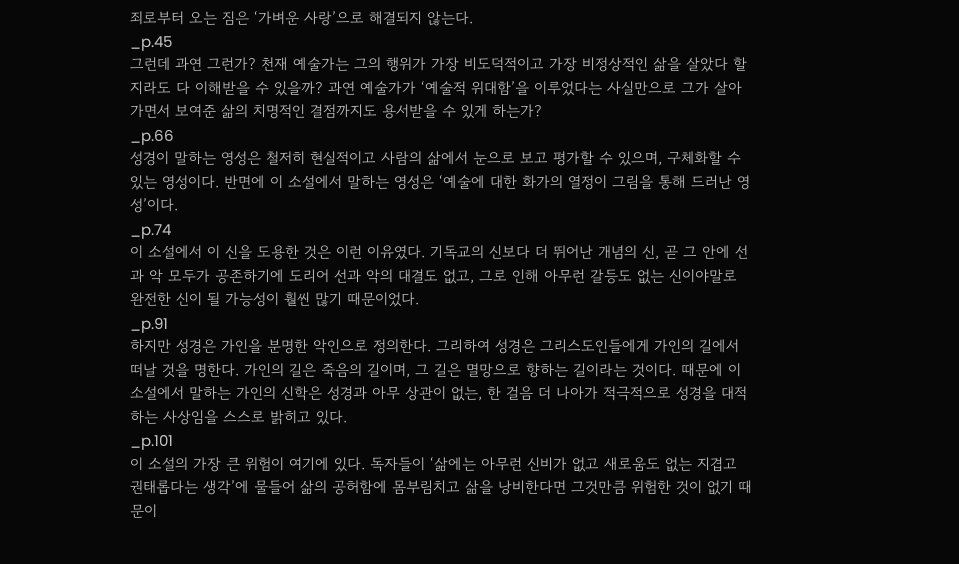죄로부터 오는 짐은 ‘가벼운 사랑’으로 해결되지 않는다.
_p.45
그런데 과연 그런가? 천재 예술가는 그의 행위가 가장 비도덕적이고 가장 비정상적인 삶을 살았다 할지라도 다 이해받을 수 있을까? 과연 예술가가 ‘예술적 위대함’을 이루었다는 사실만으로 그가 살아가면서 보여준 삶의 치명적인 결점까지도 용서받을 수 있게 하는가?
_p.66
성경이 말하는 영성은 철저히 현실적이고 사람의 삶에서 눈으로 보고 평가할 수 있으며, 구체화할 수 있는 영성이다. 반면에 이 소설에서 말하는 영성은 ‘예술에 대한 화가의 열정이 그림을 통해 드러난 영성’이다.
_p.74
이 소설에서 이 신을 도용한 것은 이런 이유였다. 기독교의 신보다 더 뛰어난 개념의 신, 곧 그 안에 선과 악 모두가 공존하기에 도리어 선과 악의 대결도 없고, 그로 인해 아무런 갈등도 없는 신이야말로 완전한 신이 될 가능성이 훨씬 많기 때문이었다.
_p.91
하지만 성경은 가인을 분명한 악인으로 정의한다. 그리하여 성경은 그리스도인들에게 가인의 길에서 떠날 것을 명한다. 가인의 길은 죽음의 길이며, 그 길은 멸망으로 향하는 길이라는 것이다. 때문에 이 소설에서 말하는 가인의 신학은 성경과 아무 상관이 없는, 한 걸음 더 나아가 적극적으로 성경을 대적하는 사상임을 스스로 밝히고 있다.
_p.101
이 소설의 가장 큰 위험이 여기에 있다. 독자들이 ‘삶에는 아무런 신비가 없고 새로움도 없는 지겹고 권태롭다는 생각’에 물들어 삶의 공허함에 몸부림치고 삶을 낭비한다면 그것만큼 위험한 것이 없기 때문이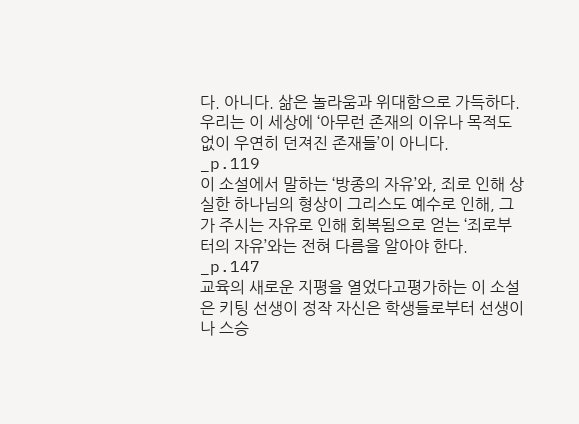다. 아니다. 삶은 놀라움과 위대함으로 가득하다. 우리는 이 세상에 ‘아무런 존재의 이유나 목적도 없이 우연히 던져진 존재들’이 아니다.
_p.119
이 소설에서 말하는 ‘방종의 자유’와, 죄로 인해 상실한 하나님의 형상이 그리스도 예수로 인해, 그가 주시는 자유로 인해 회복됨으로 얻는 ‘죄로부터의 자유’와는 전혀 다름을 알아야 한다.
_p.147
교육의 새로운 지평을 열었다고평가하는 이 소설은 키팅 선생이 정작 자신은 학생들로부터 선생이나 스승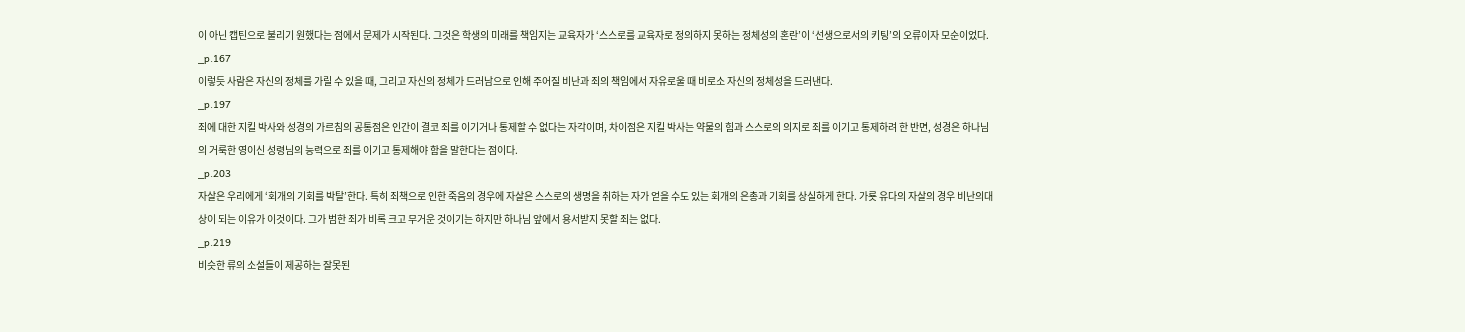이 아닌 캡틴으로 불리기 원했다는 점에서 문제가 시작된다. 그것은 학생의 미래를 책임지는 교육자가 ‘스스로를 교육자로 정의하지 못하는 정체성의 혼란’이 ‘선생으로서의 키팅’의 오류이자 모순이었다.
_p.167
이렇듯 사람은 자신의 정체를 가릴 수 있을 때, 그리고 자신의 정체가 드러남으로 인해 주어질 비난과 죄의 책임에서 자유로울 때 비로소 자신의 정체성을 드러낸다.
_p.197
죄에 대한 지킬 박사와 성경의 가르침의 공통점은 인간이 결코 죄를 이기거나 통제할 수 없다는 자각이며, 차이점은 지킬 박사는 약물의 힘과 스스로의 의지로 죄를 이기고 통제하려 한 반면, 성경은 하나님의 거룩한 영이신 성령님의 능력으로 죄를 이기고 통제해야 함을 말한다는 점이다.
_p.203
자살은 우리에게 ‘회개의 기회를 박탈’한다. 특히 죄책으로 인한 죽음의 경우에 자살은 스스로의 생명을 취하는 자가 얻을 수도 있는 회개의 은총과 기회를 상실하게 한다. 가룟 유다의 자살의 경우 비난의대상이 되는 이유가 이것이다. 그가 범한 죄가 비록 크고 무거운 것이기는 하지만 하나님 앞에서 용서받지 못할 죄는 없다.
_p.219
비슷한 류의 소설들이 제공하는 잘못된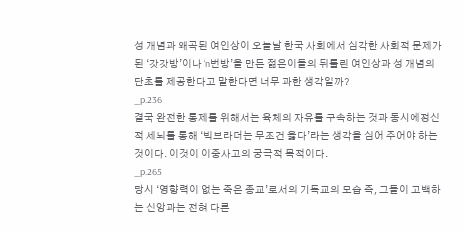성 개념과 왜곡된 여인상이 오늘날 한국 사회에서 심각한 사회적 문제가 된 ‘갓갓방’이나 ‘n번방’을 만든 젊은이들의 뒤틀린 여인상과 성 개념의 단초를 제공한다고 말한다면 너무 과한 생각일까?
_p.236
결국 완전한 통제를 위해서는 육체의 자유를 구속하는 것과 동시에정신적 세뇌를 통해 ‘빅브라더는 무조건 옳다’라는 생각을 심어 주어야 하는 것이다. 이것이 이중사고의 궁극적 목적이다.
_p.265
당시 ‘영향력이 없는 죽은 종교’로서의 기독교의 모습 즉, 그들이 고백하는 신앙과는 전혀 다른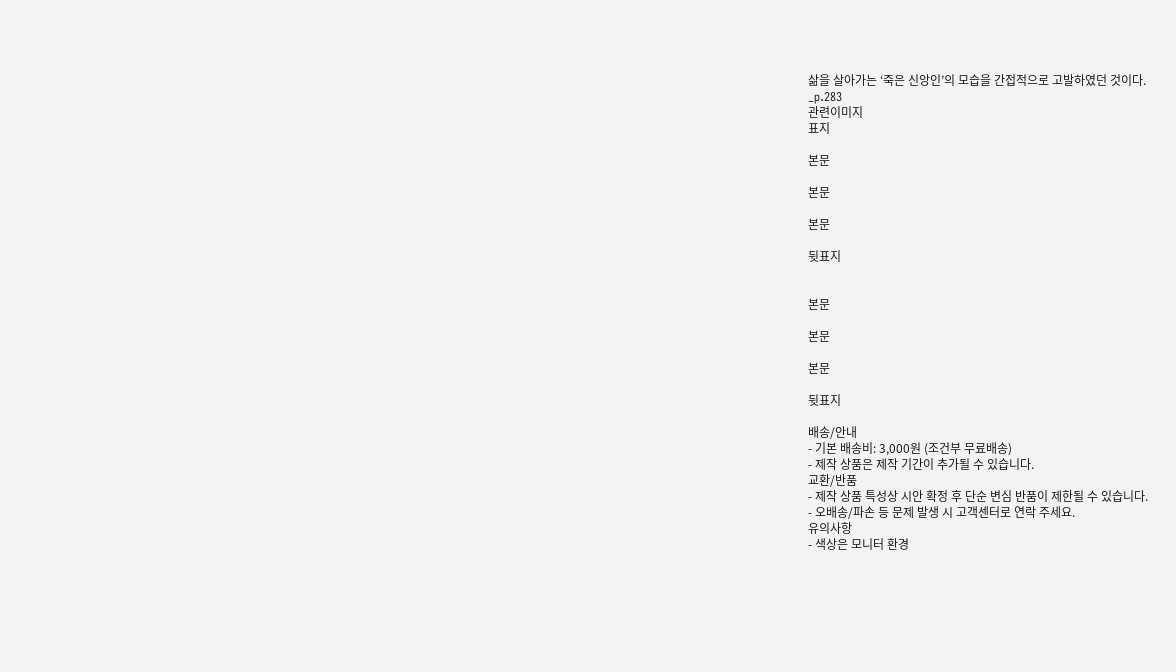삶을 살아가는 ‘죽은 신앙인’의 모습을 간접적으로 고발하였던 것이다.
_p.283
관련이미지
표지

본문

본문

본문

뒷표지


본문

본문

본문

뒷표지

배송/안내
- 기본 배송비: 3,000원 (조건부 무료배송)
- 제작 상품은 제작 기간이 추가될 수 있습니다.
교환/반품
- 제작 상품 특성상 시안 확정 후 단순 변심 반품이 제한될 수 있습니다.
- 오배송/파손 등 문제 발생 시 고객센터로 연락 주세요.
유의사항
- 색상은 모니터 환경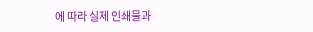에 따라 실제 인쇄물과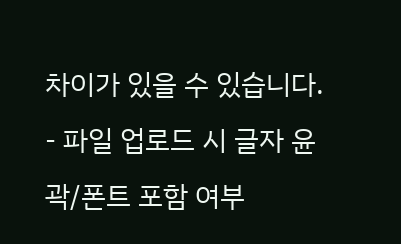차이가 있을 수 있습니다.
- 파일 업로드 시 글자 윤곽/폰트 포함 여부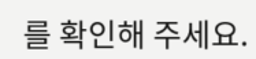를 확인해 주세요.